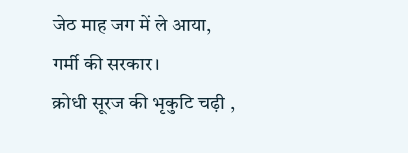जेठ माह जग में ले आया,
गर्मी की सरकार।
क्रोधी सूरज की भृकुटि चढ़ी ,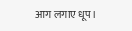आग लगाए धूप।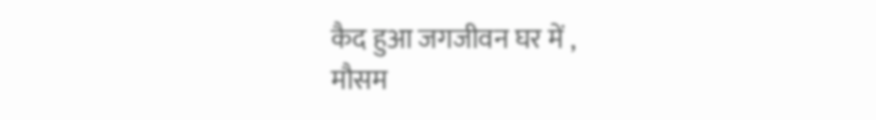कैद हुआ जगजीवन घर में ,
मौसम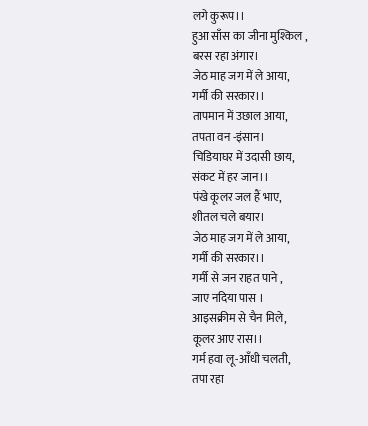लगे कुरूप।।
हुआ साँस का जीना मुश्किल ,
बरस रहा अंगार।
जेठ माह जग में ले आया,
गर्मी की सरकार।।
तापमान में उछाल आया,
तपता वन -इंसान।
चिडियाघर में उदासी छाय,
संकट में हर जान।।
पंखे कूलर जल हैं भाए,
शीतल चले बयार।
जेठ माह जग में ले आया,
गर्मी की सरकार।।
गर्मी से जन राहत पाने ,
जाए नदिया पास ।
आइसक्रीम से चैन मिले,
कूलर आए रास।।
गर्म हवा लू-आँधी चलती,
तपा रहा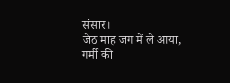संसार।
जेठ माह जग में ले आया,
गर्मी की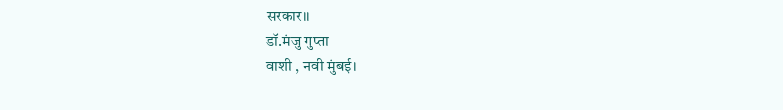सरकार।।
डॉ.मंजु गुप्ता
वाशी , नवी मुंबई।